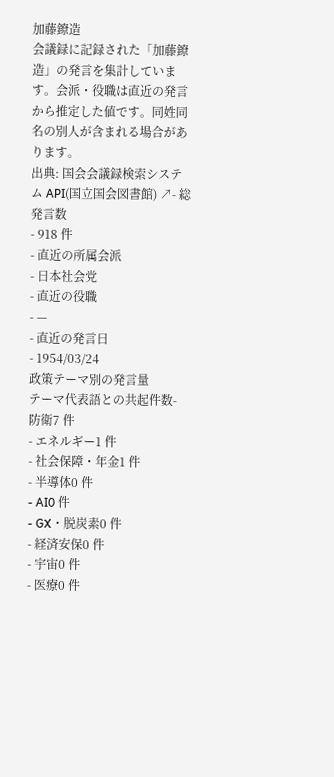加藤鐐造
会議録に記録された「加藤鐐造」の発言を集計しています。会派・役職は直近の発言から推定した値です。同姓同名の別人が含まれる場合があります。
出典: 国会会議録検索システム API(国立国会図書館) ↗- 総発言数
- 918 件
- 直近の所属会派
- 日本社会党
- 直近の役職
- —
- 直近の発言日
- 1954/03/24
政策テーマ別の発言量
テーマ代表語との共起件数- 防衛7 件
- エネルギー1 件
- 社会保障・年金1 件
- 半導体0 件
- AI0 件
- GX・脱炭素0 件
- 経済安保0 件
- 宇宙0 件
- 医療0 件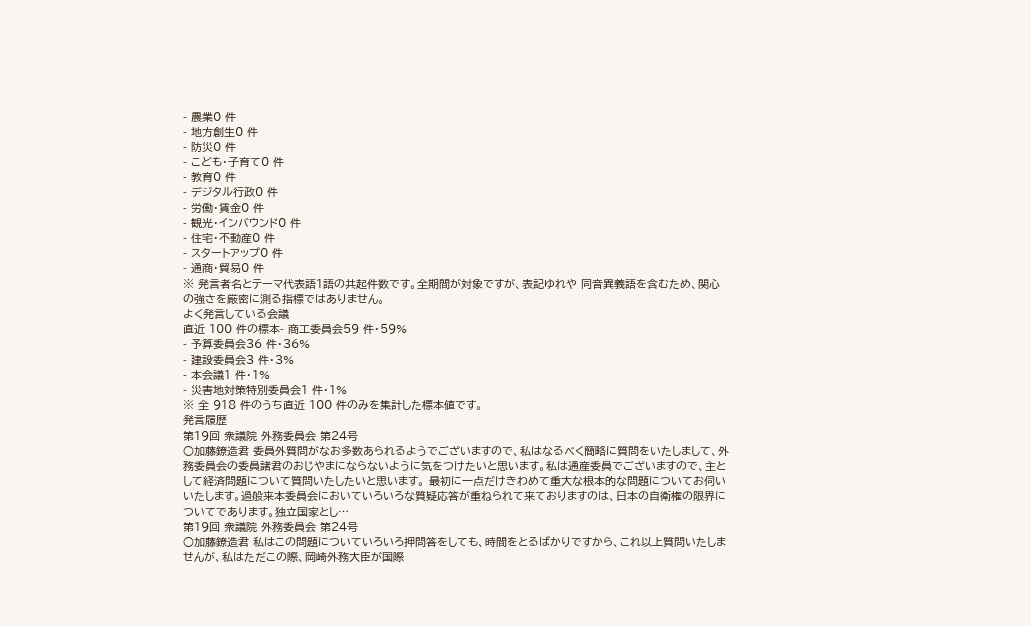- 農業0 件
- 地方創生0 件
- 防災0 件
- こども・子育て0 件
- 教育0 件
- デジタル行政0 件
- 労働・賃金0 件
- 観光・インバウンド0 件
- 住宅・不動産0 件
- スタートアップ0 件
- 通商・貿易0 件
※ 発言者名とテーマ代表語1語の共起件数です。全期間が対象ですが、表記ゆれや 同音異義語を含むため、関心の強さを厳密に測る指標ではありません。
よく発言している会議
直近 100 件の標本- 商工委員会59 件・59%
- 予算委員会36 件・36%
- 建設委員会3 件・3%
- 本会議1 件・1%
- 災害地対策特別委員会1 件・1%
※ 全 918 件のうち直近 100 件のみを集計した標本値です。
発言履歴
第19回 衆議院 外務委員会 第24号
○加藤鐐造君 委員外質問がなお多数あられるようでございますので、私はなるべく簡略に質問をいたしまして、外務委員会の委員諸君のおじやまにならないように気をつけたいと思います。私は通産委員でございますので、主として経済問題について質問いたしたいと思います。 最初に一点だけきわめて重大な根本的な問題についてお伺いいたします。過般来本委員会においていろいろな質疑応答が重ねられて来ておりますのは、日本の自衛権の限界についてであります。独立国家とし…
第19回 衆議院 外務委員会 第24号
○加藤鐐造君 私はこの問題についていろいろ押問答をしても、時間をとるばかりですから、これ以上質問いたしませんが、私はただこの際、岡崎外務大臣が国際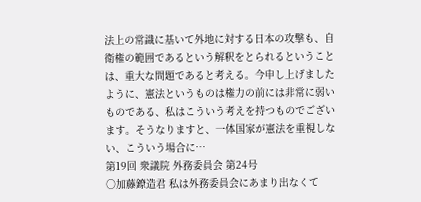法上の常識に基いて外地に対する日本の攻撃も、自衛権の範囲であるという解釈をとられるということは、重大な問題であると考える。今申し上げましたように、憲法というものは権力の前には非常に弱いものである、私はこういう考えを持つものでございます。そうなりますと、一体国家が憲法を重視しない、こういう場合に…
第19回 衆議院 外務委員会 第24号
○加藤鐐造君 私は外務委員会にあまり出なくて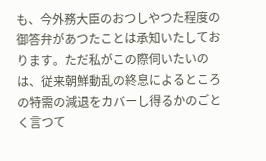も、今外務大臣のおつしやつた程度の御答弁があつたことは承知いたしております。ただ私がこの際伺いたいのは、従来朝鮮動乱の終息によるところの特需の減退をカバーし得るかのごとく言つて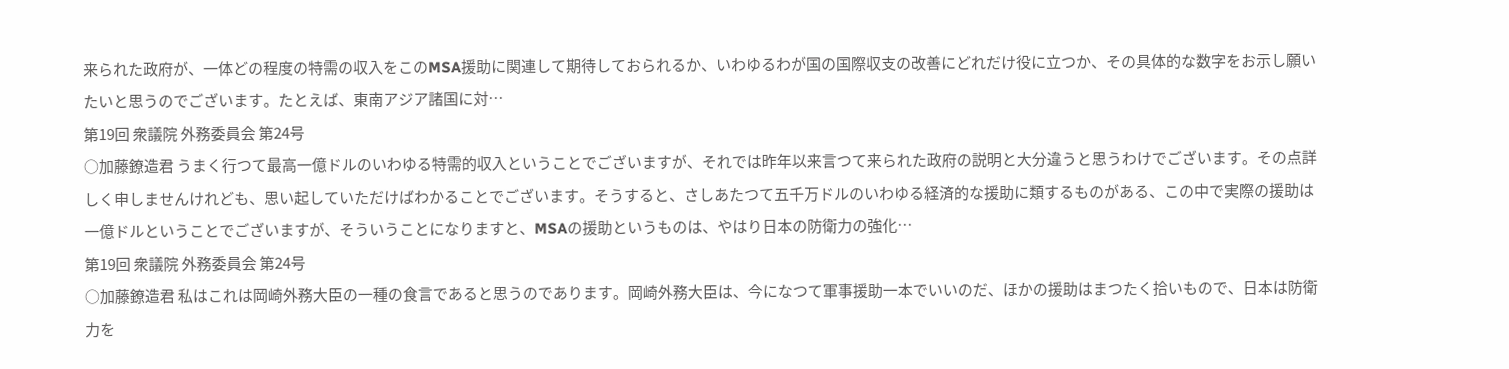来られた政府が、一体どの程度の特需の収入をこのMSA援助に関連して期待しておられるか、いわゆるわが国の国際収支の改善にどれだけ役に立つか、その具体的な数字をお示し願いたいと思うのでございます。たとえば、東南アジア諸国に対…
第19回 衆議院 外務委員会 第24号
○加藤鐐造君 うまく行つて最高一億ドルのいわゆる特需的収入ということでございますが、それでは昨年以来言つて来られた政府の説明と大分違うと思うわけでございます。その点詳しく申しませんけれども、思い起していただけばわかることでございます。そうすると、さしあたつて五千万ドルのいわゆる経済的な援助に類するものがある、この中で実際の援助は一億ドルということでございますが、そういうことになりますと、MSAの援助というものは、やはり日本の防衛力の強化…
第19回 衆議院 外務委員会 第24号
○加藤鐐造君 私はこれは岡崎外務大臣の一種の食言であると思うのであります。岡崎外務大臣は、今になつて軍事援助一本でいいのだ、ほかの援助はまつたく拾いもので、日本は防衛力を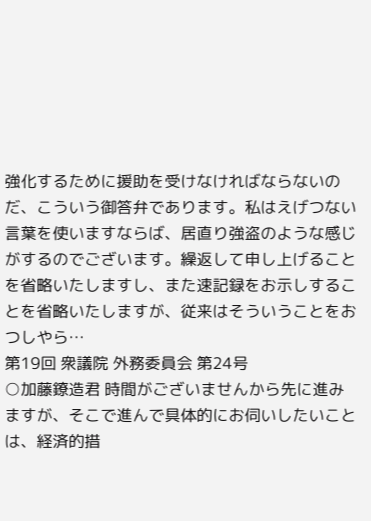強化するために援助を受けなければならないのだ、こういう御答弁であります。私はえげつない言葉を使いますならば、居直り強盗のような感じがするのでございます。繰返して申し上げることを省略いたしますし、また速記録をお示しすることを省略いたしますが、従来はそういうことをおつしやら…
第19回 衆議院 外務委員会 第24号
○加藤鐐造君 時間がございませんから先に進みますが、そこで進んで具体的にお伺いしたいことは、経済的措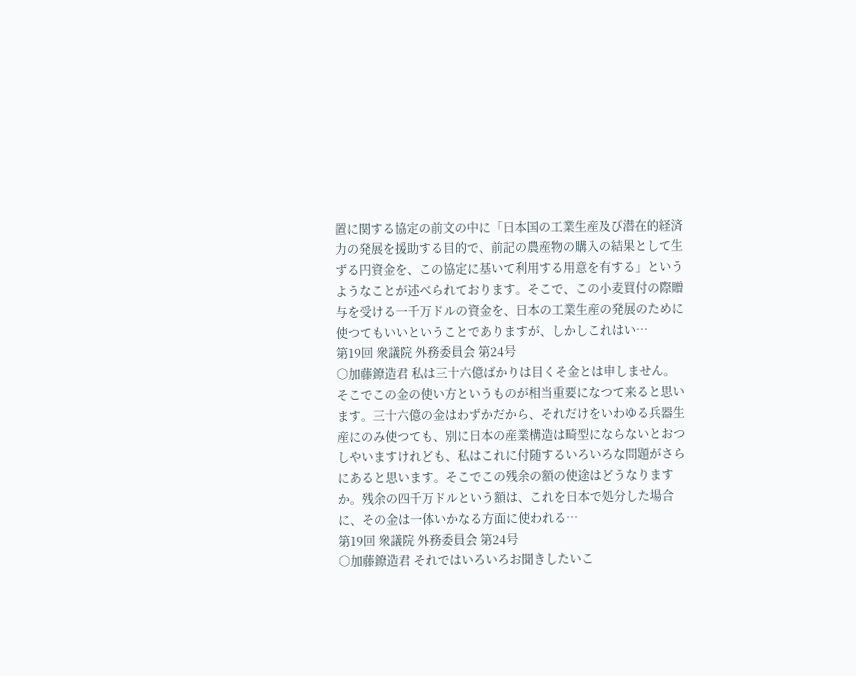置に関する協定の前文の中に「日本国の工業生産及び潜在的経済力の発展を援助する目的で、前記の農産物の購入の結果として生ずる円資金を、この協定に基いて利用する用意を有する」というようなことが述べられております。そこで、この小麦買付の際贈与を受ける一千万ドルの資金を、日本の工業生産の発展のために使つてもいいということでありますが、しかしこれはい…
第19回 衆議院 外務委員会 第24号
○加藤鐐造君 私は三十六億ばかりは目くそ金とは申しません。そこでこの金の使い方というものが相当重要になつて来ると思います。三十六億の金はわずかだから、それだけをいわゆる兵器生産にのみ使つても、別に日本の産業構造は畸型にならないとおつしやいますけれども、私はこれに付随するいろいろな問題がさらにあると思います。そこでこの残余の額の使途はどうなりますか。残余の四千万ドルという額は、これを日本で処分した場合に、その金は一体いかなる方面に使われる…
第19回 衆議院 外務委員会 第24号
○加藤鐐造君 それではいろいろお聞きしたいこ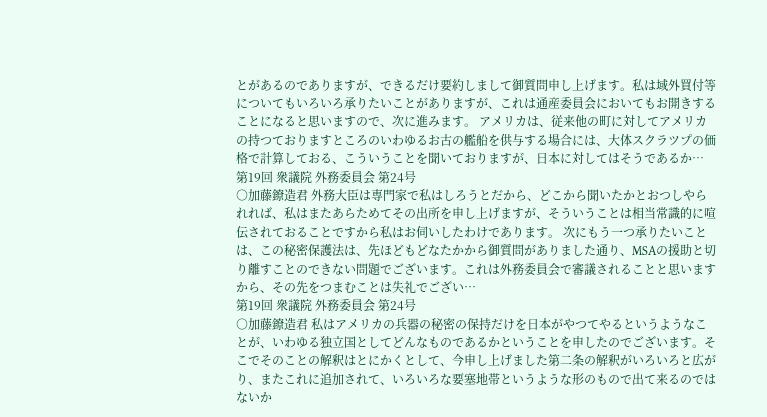とがあるのでありますが、できるだけ要約しまして御質問申し上げます。私は域外買付等についてもいろいろ承りたいことがありますが、これは通産委員会においてもお開きすることになると思いますので、次に進みます。 アメリカは、従来他の町に対してアメリカの持つておりますところのいわゆるお古の艦船を供与する場合には、大体スクラツプの価格で計算しておる、こういうことを聞いておりますが、日本に対してはそうであるか…
第19回 衆議院 外務委員会 第24号
○加藤鐐造君 外務大臣は専門家で私はしろうとだから、どこから聞いたかとおつしやられれば、私はまたあらためてその出所を申し上げますが、そういうことは相当常識的に喧伝されておることですから私はお伺いしたわけであります。 次にもう一つ承りたいことは、この秘密保護法は、先ほどもどなたかから御質問がありました通り、MSAの援助と切り離すことのできない問題でございます。これは外務委員会で審議されることと思いますから、その先をつまむことは失礼でござい…
第19回 衆議院 外務委員会 第24号
○加藤鐐造君 私はアメリカの兵器の秘密の保持だけを日本がやつてやるというようなことが、いわゆる独立国としてどんなものであるかということを申したのでございます。そこでそのことの解釈はとにかくとして、今申し上げました第二条の解釈がいろいろと広がり、またこれに追加されて、いろいろな要塞地帯というような形のもので出て来るのではないか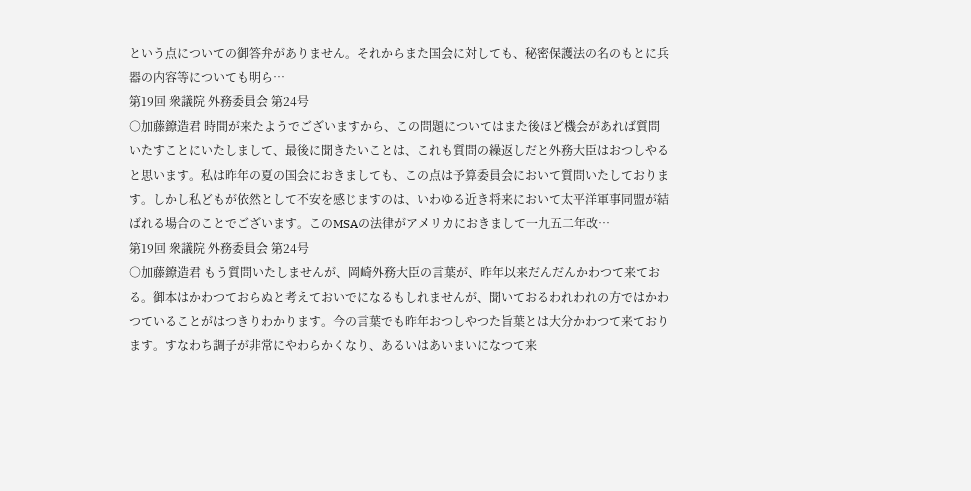という点についての御答弁がありません。それからまた国会に対しても、秘密保護法の名のもとに兵器の内容等についても明ら…
第19回 衆議院 外務委員会 第24号
○加藤鐐造君 時間が来たようでございますから、この問題についてはまた後ほど機会があれば質問いたすことにいたしまして、最後に聞きたいことは、これも質問の繰返しだと外務大臣はおつしやると思います。私は昨年の夏の国会におきましても、この点は予算委員会において質問いたしております。しかし私どもが依然として不安を感じますのは、いわゆる近き将来において太平洋軍事同盟が結ばれる場合のことでございます。このMSAの法律がアメリカにおきまして一九五二年改…
第19回 衆議院 外務委員会 第24号
○加藤鐐造君 もう質問いたしませんが、岡崎外務大臣の言葉が、昨年以来だんだんかわつて来ておる。御本はかわつておらぬと考えておいでになるもしれませんが、聞いておるわれわれの方ではかわつていることがはつきりわかります。今の言葉でも昨年おつしやつた旨葉とは大分かわつて来ております。すなわち調子が非常にやわらかくなり、あるいはあいまいになつて来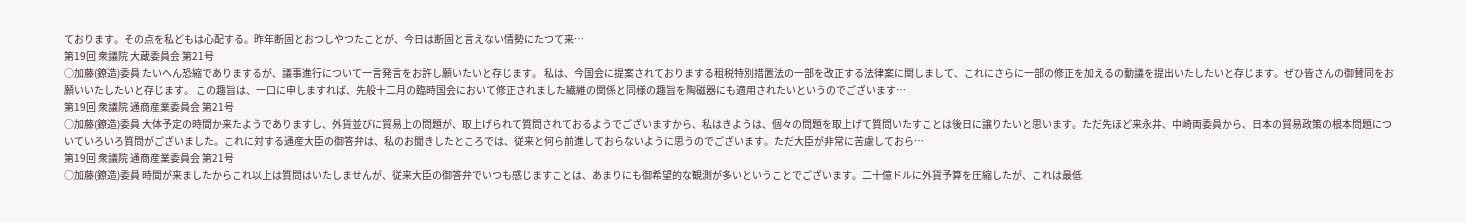ております。その点を私どもは心配する。昨年断固とおつしやつたことが、今日は断固と言えない情勢にたつて来…
第19回 衆議院 大蔵委員会 第21号
○加藤(鐐造)委員 たいへん恐縮でありまするが、議事進行について一言発言をお許し願いたいと存じます。 私は、今国会に提案されておりまする租税特別措置法の一部を改正する法律案に関しまして、これにさらに一部の修正を加えるの動議を提出いたしたいと存じます。ぜひ皆さんの御賛同をお願いいたしたいと存じます。 この趣旨は、一口に申しますれば、先般十二月の臨時国会において修正されました繊維の関係と同様の趣旨を陶磁器にも適用されたいというのでございます…
第19回 衆議院 通商産業委員会 第21号
○加藤(鐐造)委員 大体予定の時間か来たようでありますし、外貨並びに貿易上の問題が、取上げられて質問されておるようでございますから、私はきようは、個々の問題を取上げて質問いたすことは後日に譲りたいと思います。ただ先ほど来永井、中崎両委員から、日本の貿易政策の根本問題についていろいろ質問がございました。これに対する通産大臣の御答弁は、私のお聞きしたところでは、従来と何ら前進しておらないように思うのでございます。ただ大臣が非常に苦慮しておら…
第19回 衆議院 通商産業委員会 第21号
○加藤(鐐造)委員 時間が来ましたからこれ以上は質問はいたしませんが、従来大臣の御答弁でいつも感じますことは、あまりにも御希望的な観測が多いということでございます。二十億ドルに外貨予算を圧縮したが、これは最低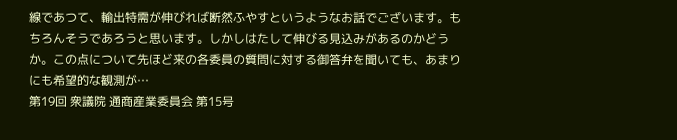線であつて、輸出特需が伸びれば断然ふやすというようなお話でございます。もちろんそうであろうと思います。しかしはたして伸びる見込みがあるのかどうか。この点について先ほど来の各委員の質問に対する御答弁を聞いても、あまりにも希望的な観測が…
第19回 衆議院 通商産業委員会 第15号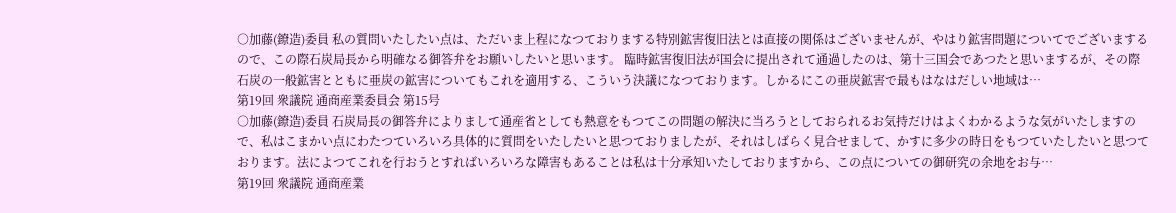○加藤(鐐造)委員 私の質問いたしたい点は、ただいま上程になつておりまする特別鉱害復旧法とは直接の関係はございませんが、やはり鉱害問題についてでございまするので、この際石炭局長から明確なる御答弁をお願いしたいと思います。 臨時鉱害復旧法が国会に提出されて通過したのは、第十三国会であつたと思いまするが、その際石炭の一般鉱害とともに亜炭の鉱害についてもこれを適用する、こういう決議になつております。しかるにこの亜炭鉱害で最もはなはだしい地域は…
第19回 衆議院 通商産業委員会 第15号
○加藤(鐐造)委員 石炭局長の御答弁によりまして通産省としても熱意をもつてこの問題の解決に当ろうとしておられるお気持だけはよくわかるような気がいたしますので、私はこまかい点にわたつていろいろ具体的に質問をいたしたいと思つておりましたが、それはしばらく見合せまして、かすに多少の時日をもつていたしたいと思つております。法によつてこれを行おうとすればいろいろな障害もあることは私は十分承知いたしておりますから、この点についての御研究の余地をお与…
第19回 衆議院 通商産業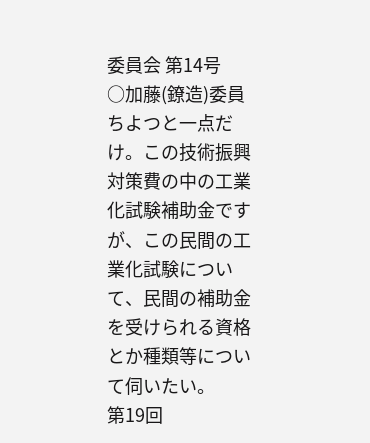委員会 第14号
○加藤(鐐造)委員 ちよつと一点だけ。この技術振興対策費の中の工業化試験補助金ですが、この民間の工業化試験について、民間の補助金を受けられる資格とか種類等について伺いたい。
第19回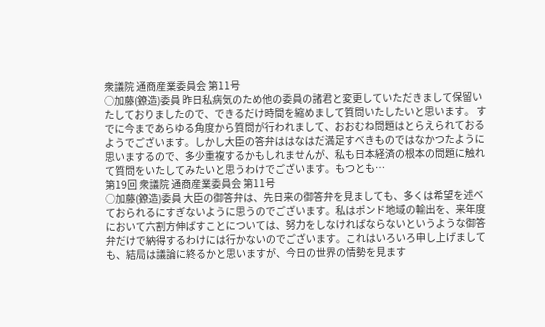衆議院 通商産業委員会 第11号
○加藤(鐐造)委員 昨日私病気のため他の委員の諸君と変更していただきまして保留いたしておりましたので、できるだけ時間を縮めまして質問いたしたいと思います。 すでに今まであらゆる角度から質問が行われまして、おおむね問題はとらえられておるようでございます。しかし大臣の答弁ははなはだ満足すべきものではなかつたように思いまするので、多少重複するかもしれませんが、私も日本経済の根本の問題に触れて質問をいたしてみたいと思うわけでございます。もつとも…
第19回 衆議院 通商産業委員会 第11号
○加藤(鐐造)委員 大臣の御答弁は、先日来の御答弁を見ましても、多くは希望を述べておられるにすぎないように思うのでございます。私はポンド地域の輸出を、来年度において六割方伸ばすことについては、努力をしなければならないというような御答弁だけで納得するわけには行かないのでございます。これはいろいろ申し上げましても、結局は議論に終るかと思いますが、今日の世界の情勢を見ます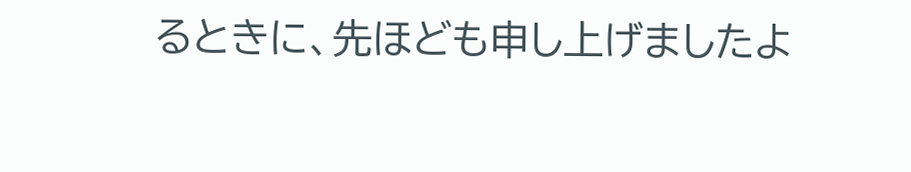るときに、先ほども申し上げましたよ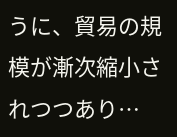うに、貿易の規模が漸次縮小されつつあり…